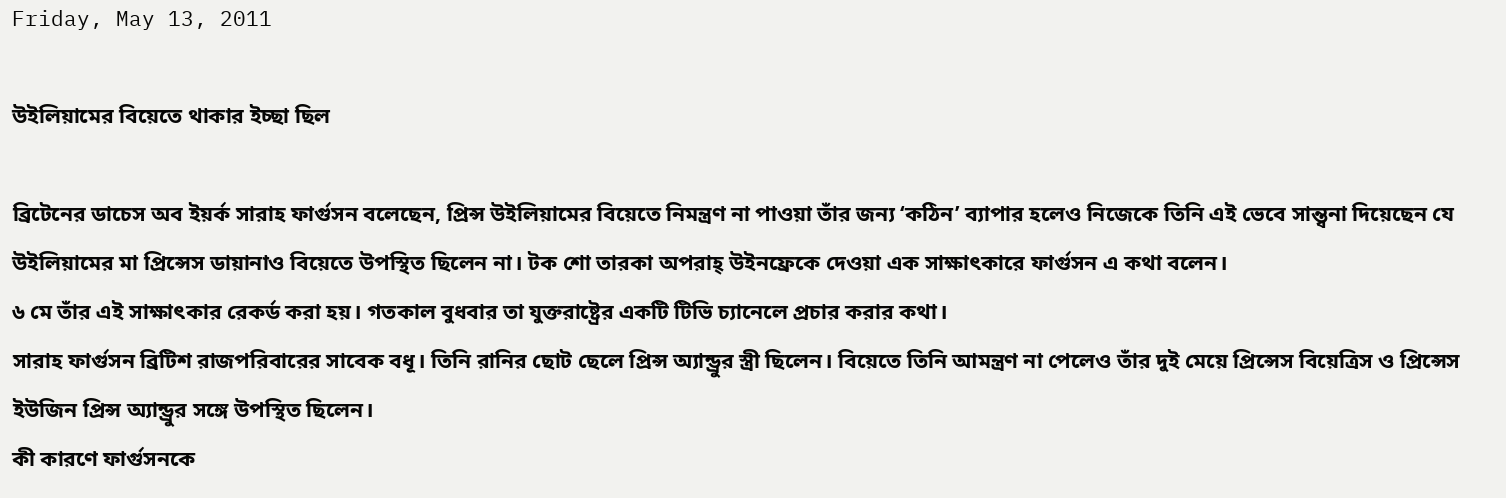Friday, May 13, 2011

উইলিয়ামের বিয়েতে থাকার ইচ্ছা ছিল

ব্রিটেনের ডাচেস অব ইয়র্ক সারাহ ফার্গুসন বলেছেন, প্রিন্স উইলিয়ামের বিয়েতে নিমন্ত্রণ না পাওয়া তাঁর জন্য ‘কঠিন’ ব্যাপার হলেও নিজেকে তিনি এই ভেবে সান্ত্বনা দিয়েছেন যে উইলিয়ামের মা প্রিন্সেস ডায়ানাও বিয়েতে উপস্থিত ছিলেন না। টক শো তারকা অপরাহ্ উইনফ্রেকে দেওয়া এক সাক্ষাৎকারে ফার্গুসন এ কথা বলেন।
৬ মে তাঁর এই সাক্ষাৎকার রেকর্ড করা হয়। গতকাল বুধবার তা যুক্তরাষ্ট্রের একটি টিভি চ্যানেলে প্রচার করার কথা।
সারাহ ফার্গুসন ব্রিটিশ রাজপরিবারের সাবেক বধূ। তিনি রানির ছোট ছেলে প্রিন্স অ্যান্ড্রুর স্ত্রী ছিলেন। বিয়েতে তিনি আমন্ত্রণ না পেলেও তাঁর দুই মেয়ে প্রিন্সেস বিয়েত্রিস ও প্রিন্সেস ইউজিন প্রিন্স অ্যান্ড্রুর সঙ্গে উপস্থিত ছিলেন।
কী কারণে ফার্গুসনকে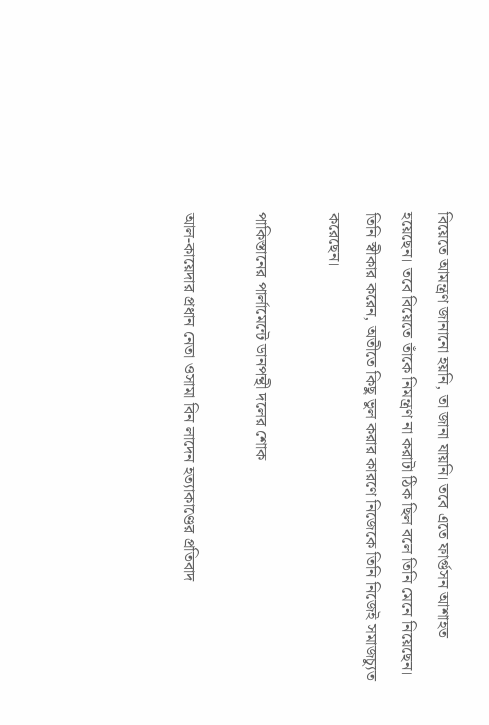বিয়েতে আমন্ত্রণ জানানো হয়নি, তা জানা যায়নি। তবে এতে ফার্গুসন আশাহত হয়েছেন। তবে বিয়েতে তাঁকে নিমন্ত্রণ না করাটা ঠিক ছিল বলে তিনি মেনে নিয়েছেন। তিনি স্বীকার করেন, অতীতে কিছু ভুল করার কারণে নিজেকে তিনি নিজেই সমাজচ্যুত করেছেন।

পাকিস্তানের পার্লামেন্টে ডানপন্থী দলের শোক

আল-কায়েদার প্রধান নেতা ওসামা বিন লাদেন হত্যাকাণ্ডের প্রতিবাদ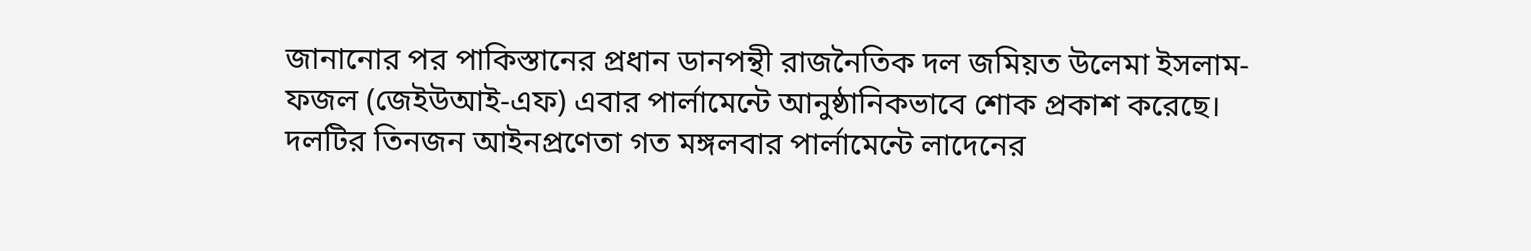জানানোর পর পাকিস্তানের প্রধান ডানপন্থী রাজনৈতিক দল জমিয়ত উলেমা ইসলাম-ফজল (জেইউআই-এফ) এবার পার্লামেন্টে আনুষ্ঠানিকভাবে শোক প্রকাশ করেছে। দলটির তিনজন আইনপ্রণেতা গত মঙ্গলবার পার্লামেন্টে লাদেনের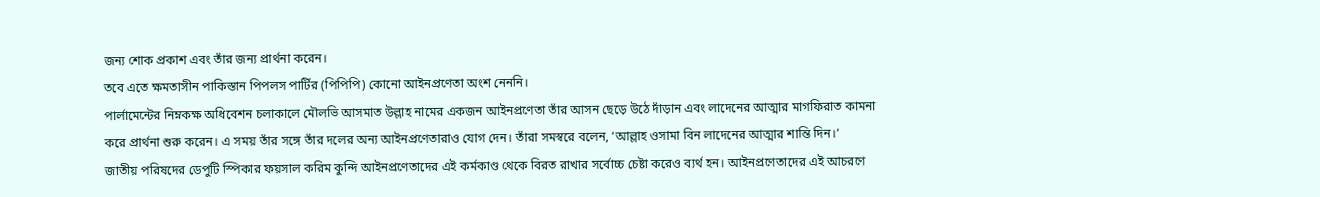জন্য শোক প্রকাশ এবং তাঁর জন্য প্রার্থনা করেন।
তবে এতে ক্ষমতাসীন পাকিস্তান পিপলস পার্টির (পিপিপি) কোনো আইনপ্রণেতা অংশ নেননি।
পার্লামেন্টের নিম্নকক্ষ অধিবেশন চলাকালে মৌলভি আসমাত উল্লাহ নামের একজন আইনপ্রণেতা তাঁর আসন ছেড়ে উঠে দাঁড়ান এবং লাদেনের আত্মার মাগফিরাত কামনা করে প্রার্থনা শুরু করেন। এ সময় তাঁর সঙ্গে তাঁর দলের অন্য আইনপ্রণেতারাও যোগ দেন। তাঁরা সমস্বরে বলেন, ‘আল্লাহ ওসামা বিন লাদেনের আত্মার শান্তি দিন।’
জাতীয় পরিষদের ডেপুটি স্পিকার ফয়সাল করিম কুন্দি আইনপ্রণেতাদের এই কর্মকাণ্ড থেকে বিরত রাখার সর্বোচ্চ চেষ্টা করেও ব্যর্থ হন। আইনপ্রণেতাদের এই আচরণে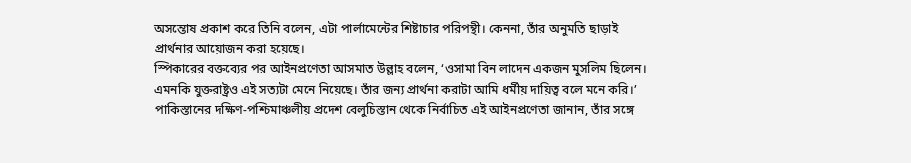অসন্তোষ প্রকাশ করে তিনি বলেন, এটা পার্লামেন্টের শিষ্টাচার পরিপন্থী। কেননা, তাঁর অনুমতি ছাড়াই প্রার্থনার আয়োজন করা হয়েছে।
স্পিকারের বক্তব্যের পর আইনপ্রণেতা আসমাত উল্লাহ বলেন, ‘ওসামা বিন লাদেন একজন মুসলিম ছিলেন। এমনকি যুক্তরাষ্ট্রও এই সত্যটা মেনে নিয়েছে। তাঁর জন্য প্রার্থনা করাটা আমি ধর্মীয় দায়িত্ব বলে মনে করি।’
পাকিস্তানের দক্ষিণ-পশ্চিমাঞ্চলীয় প্রদেশ বেলুচিস্তান থেকে নির্বাচিত এই আইনপ্রণেতা জানান, তাঁর সঙ্গে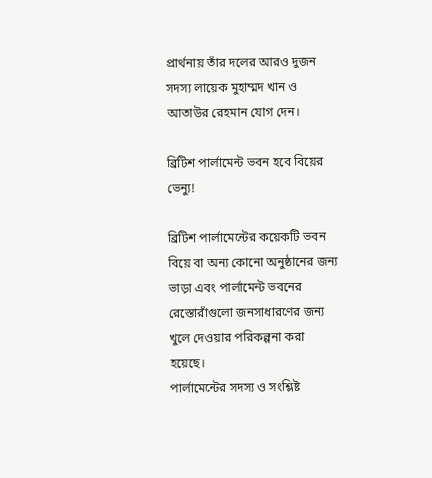প্রার্থনায় তাঁর দলের আরও দুজন সদস্য লায়েক মুহাম্মদ খান ও আতাউর রেহমান যোগ দেন।

ব্রিটিশ পার্লামেন্ট ভবন হবে বিয়ের ভেন্যু!

ব্রিটিশ পার্লামেন্টের কয়েকটি ভবন বিয়ে বা অন্য কোনো অনুষ্ঠানের জন্য ভাড়া এবং পার্লামেন্ট ভবনের রেস্তোরাঁগুলো জনসাধারণের জন্য খুলে দেওয়ার পরিকল্পনা করা হয়েছে।
পার্লামেন্টের সদস্য ও সংশ্লিষ্ট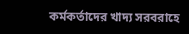কর্মকর্তাদের খাদ্য সরবরাহে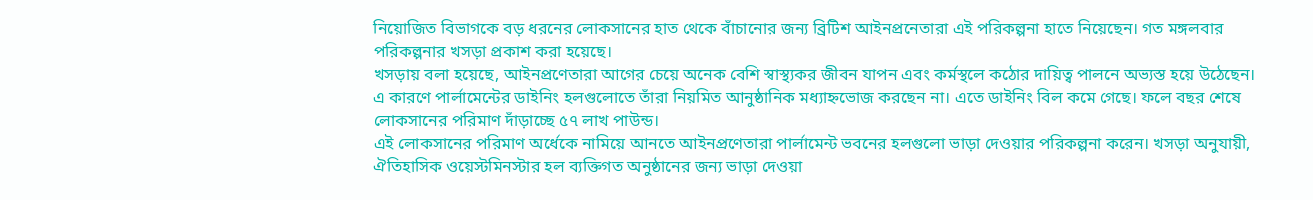নিয়োজিত বিভাগকে বড় ধরনের লোকসানের হাত থেকে বাঁচানোর জন্য ব্রিটিশ আইনপ্রনেতারা এই পরিকল্পনা হাতে নিয়েছেন। গত মঙ্গলবার পরিকল্পনার খসড়া প্রকাশ করা হয়েছে।
খসড়ায় বলা হয়েছে, আইনপ্রণেতারা আগের চেয়ে অনেক বেশি স্বাস্থ্যকর জীবন যাপন এবং কর্মস্থলে কঠোর দায়িত্ব পালনে অভ্যস্ত হয়ে উঠেছেন। এ কারণে পার্লামেন্টের ডাইনিং হলগুলোতে তাঁরা নিয়মিত আনুষ্ঠানিক মধ্যাহ্নভোজ করছেন না। এতে ডাইনিং বিল কমে গেছে। ফলে বছর শেষে লোকসানের পরিমাণ দাঁড়াচ্ছে ৫৭ লাখ পাউন্ড।
এই লোকসানের পরিমাণ অর্ধেকে নামিয়ে আনতে আইনপ্রণেতারা পার্লামেন্ট ভবনের হলগুলো ভাড়া দেওয়ার পরিকল্পনা করেন। খসড়া অনুযায়ী, ঐতিহাসিক ওয়েস্টমিনস্টার হল ব্যক্তিগত অনুষ্ঠানের জন্য ভাড়া দেওয়া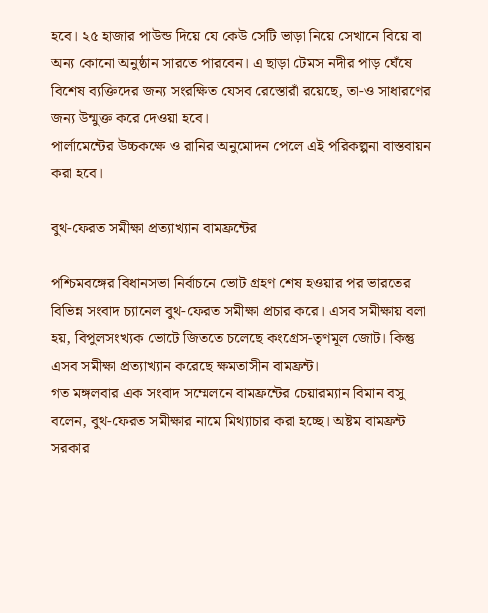হবে। ২৫ হাজার পাউন্ড দিয়ে যে কেউ সেটি ভাড়া নিয়ে সেখানে বিয়ে বা অন্য কোনো অনুষ্ঠান সারতে পারবেন। এ ছাড়া টেমস নদীর পাড় ঘেঁষে বিশেষ ব্যক্তিদের জন্য সংরক্ষিত যেসব রেস্তোরাঁ রয়েছে, তা-ও সাধারণের জন্য উন্মুক্ত করে দেওয়া হবে।
পার্লামেন্টের উচ্চকক্ষে ও রানির অনুমোদন পেলে এই পরিকল্পনা বাস্তবায়ন করা হবে।

বুথ-ফেরত সমীক্ষা প্রত্যাখ্যান বামফ্রন্টের

পশ্চিমবঙ্গের বিধানসভা নির্বাচনে ভোট গ্রহণ শেষ হওয়ার পর ভারতের বিভিন্ন সংবাদ চ্যানেল বুথ-ফেরত সমীক্ষা প্রচার করে। এসব সমীক্ষায় বলা হয়, বিপুলসংখ্যক ভোটে জিততে চলেছে কংগ্রেস-তৃণমূল জোট। কিন্তু এসব সমীক্ষা প্রত্যাখ্যান করেছে ক্ষমতাসীন বামফ্রন্ট।
গত মঙ্গলবার এক সংবাদ সম্মেলনে বামফ্রন্টের চেয়ারম্যান বিমান বসু বলেন, বুথ-ফেরত সমীক্ষার নামে মিথ্যাচার করা হচ্ছে। অষ্টম বামফ্রন্ট সরকার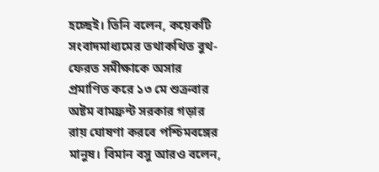হচ্ছেই। তিনি বলেন, কয়েকটি সংবাদমাধ্যমের তথাকথিত বুথ-ফেরত সমীক্ষাকে অসার প্রমাণিত করে ১৩ মে শুক্রবার অষ্টম বামফ্রন্ট সরকার গড়ার রায় ঘোষণা করবে পশ্চিমবঙ্গের মানুষ। বিমান বসু আরও বলেন,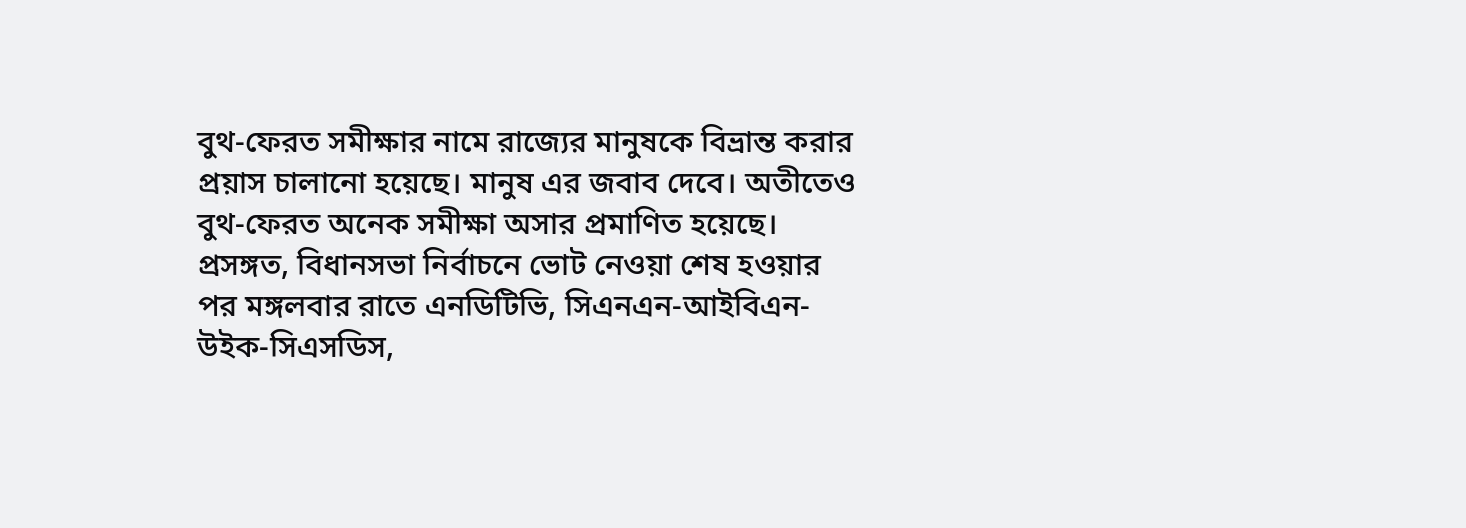বুথ-ফেরত সমীক্ষার নামে রাজ্যের মানুষকে বিভ্রান্ত করার প্রয়াস চালানো হয়েছে। মানুষ এর জবাব দেবে। অতীতেও বুথ-ফেরত অনেক সমীক্ষা অসার প্রমাণিত হয়েছে।
প্রসঙ্গত, বিধানসভা নির্বাচনে ভোট নেওয়া শেষ হওয়ার পর মঙ্গলবার রাতে এনডিটিভি, সিএনএন-আইবিএন-উইক-সিএসডিস,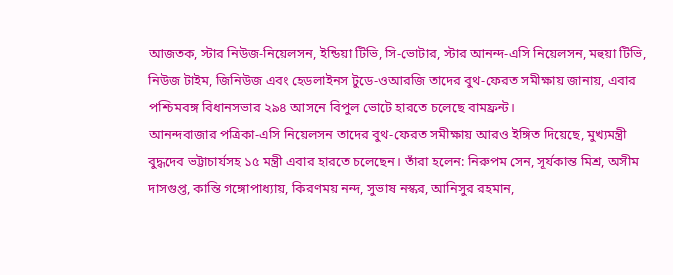আজতক, স্টার নিউজ-নিয়েলসন, ইন্ডিয়া টিভি, সি-ভোটার, স্টার আনন্দ-এসি নিয়েলসন, মহুয়া টিভি, নিউজ টাইম, জিনিউজ এবং হেডলাইনস টুডে-ওআরজি তাদের বুথ-ফেরত সমীক্ষায় জানায়, এবার পশ্চিমবঙ্গ বিধানসভার ২৯৪ আসনে বিপুল ভোটে হারতে চলেছে বামফ্রন্ট।
আনন্দবাজার পত্রিকা-এসি নিয়েলসন তাদের বুথ-ফেরত সমীক্ষায় আরও ইঙ্গিত দিয়েছে, মুখ্যমন্ত্রী বুদ্ধদেব ভট্টাচার্যসহ ১৫ মন্ত্রী এবার হারতে চলেছেন। তাঁরা হলেন: নিরুপম সেন, সূর্যকান্ত মিশ্র, অসীম দাসগুপ্ত, কান্তি গঙ্গোপাধ্যায়, কিরণময় নন্দ, সুভাষ নস্কর, আনিসুর রহমান,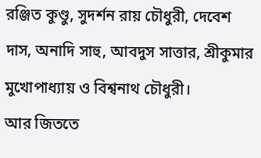রঞ্জিত কুণ্ডু, সুদর্শন রায় চৌধুরী, দেবেশ দাস, অনাদি সাহু, আবদুস সাত্তার, শ্রীকুমার মুখোপাধ্যায় ও বিশ্বনাথ চৌধুরী।
আর জিততে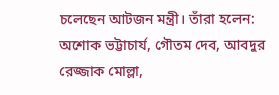চলেছেন আটজন মন্ত্রী। তাঁরা হলেন: অশোক ভট্টাচার্য, গৌতম দেব, আবদুর রেজ্জাক মোল্লা,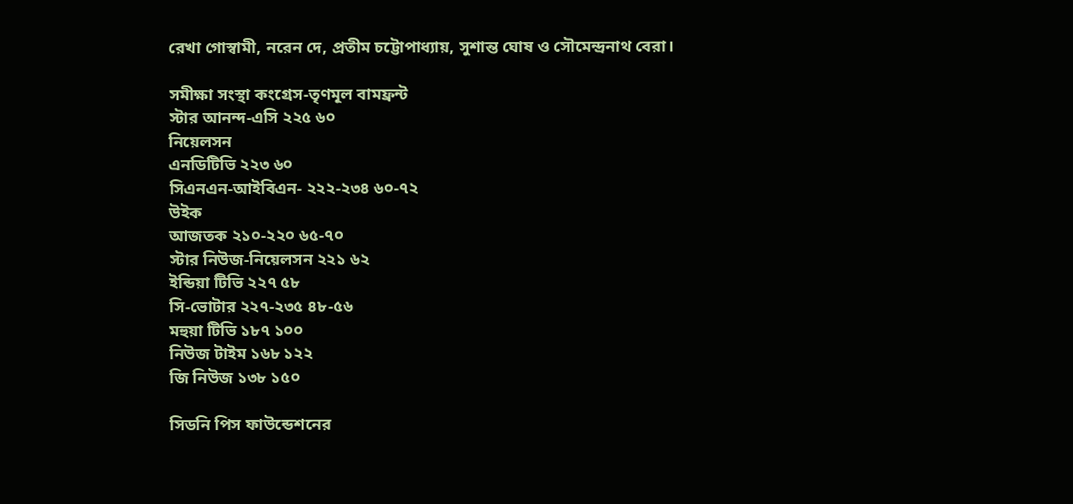রেখা গোস্বামী, নরেন দে, প্রতীম চট্টোপাধ্যায়, সুশান্ত ঘোষ ও সৌমেন্দ্রনাথ বেরা।

সমীক্ষা সংস্থা কংগ্রেস-তৃণমূল বামফ্রন্ট
স্টার আনন্দ-এসি ২২৫ ৬০
নিয়েলসন
এনডিটিভি ২২৩ ৬০
সিএনএন-আইবিএন- ২২২-২৩৪ ৬০-৭২
উইক
আজতক ২১০-২২০ ৬৫-৭০
স্টার নিউজ-নিয়েলসন ২২১ ৬২
ইন্ডিয়া টিভি ২২৭ ৫৮
সি-ভোটার ২২৭-২৩৫ ৪৮-৫৬
মহুয়া টিভি ১৮৭ ১০০
নিউজ টাইম ১৬৮ ১২২
জি নিউজ ১৩৮ ১৫০

সিডনি পিস ফাউন্ডেশনের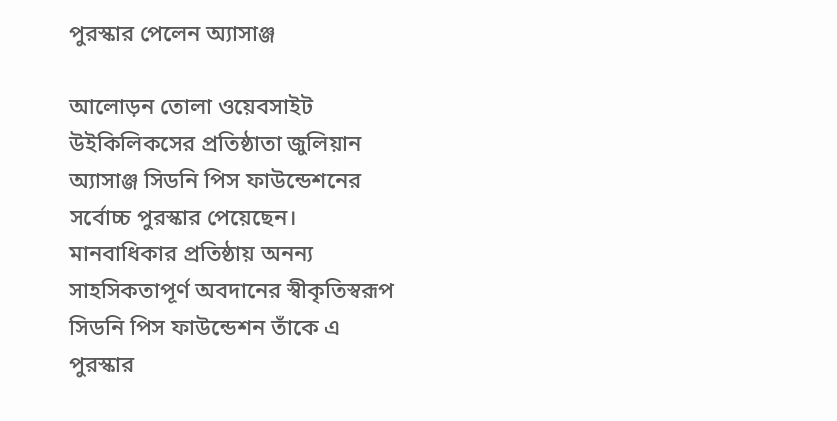পুরস্কার পেলেন অ্যাসাঞ্জ

আলোড়ন তোলা ওয়েবসাইট উইকিলিকসের প্রতিষ্ঠাতা জুলিয়ান অ্যাসাঞ্জ সিডনি পিস ফাউন্ডেশনের সর্বোচ্চ পুরস্কার পেয়েছেন। মানবাধিকার প্রতিষ্ঠায় অনন্য সাহসিকতাপূর্ণ অবদানের স্বীকৃতিস্বরূপ সিডনি পিস ফাউন্ডেশন তাঁকে এ পুরস্কার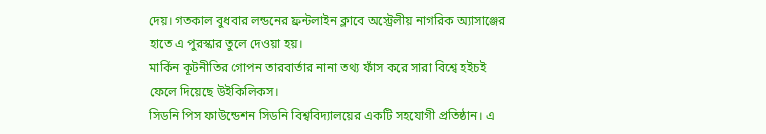দেয়। গতকাল বুধবার লন্ডনের ফ্রন্টলাইন ক্লাবে অস্ট্রেলীয় নাগরিক অ্যাসাঞ্জের হাতে এ পুরস্কার তুলে দেওয়া হয়।
মার্কিন কূটনীতির গোপন তারবার্তার নানা তথ্য ফাঁস করে সারা বিশ্বে হইচই ফেলে দিয়েছে উইকিলিকস।
সিডনি পিস ফাউন্ডেশন সিডনি বিশ্ববিদ্যালয়ের একটি সহযোগী প্রতিষ্ঠান। এ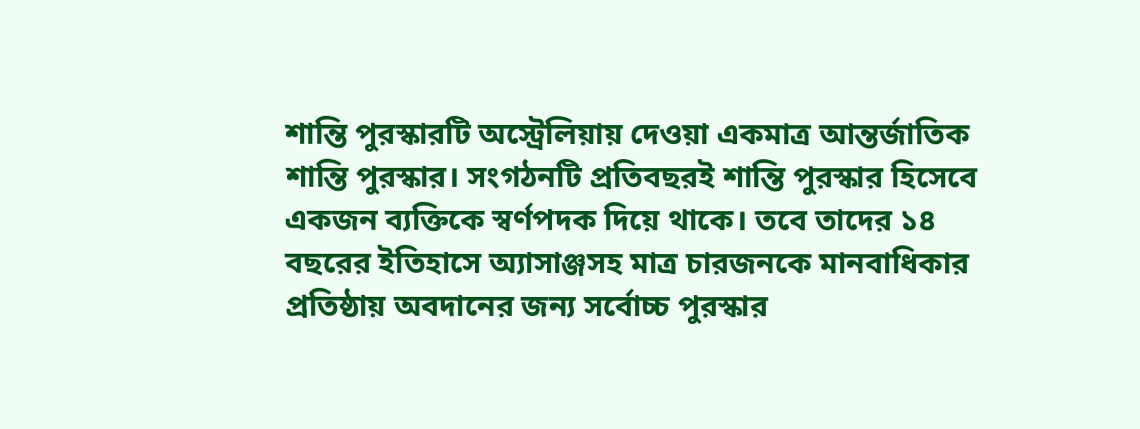শান্তি পুরস্কারটি অস্ট্রেলিয়ায় দেওয়া একমাত্র আন্তর্জাতিক শান্তি পুরস্কার। সংগঠনটি প্রতিবছরই শান্তি পুরস্কার হিসেবে একজন ব্যক্তিকে স্বর্ণপদক দিয়ে থাকে। তবে তাদের ১৪ বছরের ইতিহাসে অ্যাসাঞ্জসহ মাত্র চারজনকে মানবাধিকার প্রতিষ্ঠায় অবদানের জন্য সর্বোচ্চ পুরস্কার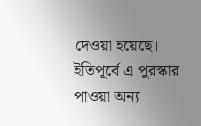দেওয়া হয়েছে। ইতিপূর্বে এ পুরস্কার পাওয়া অন্য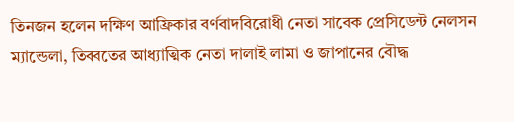তিনজন হলেন দক্ষিণ আফ্রিকার বর্ণবাদবিরোধী নেতা সাবেক প্রেসিডেন্ট নেলসন ম্যান্ডেলা, তিব্বতের আধ্যাত্মিক নেতা দালাই লামা ও জাপানের বৌদ্ধ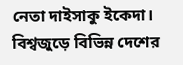নেতা দাইসাকু ইকেদা।
বিশ্বজুড়ে বিভিন্ন দেশের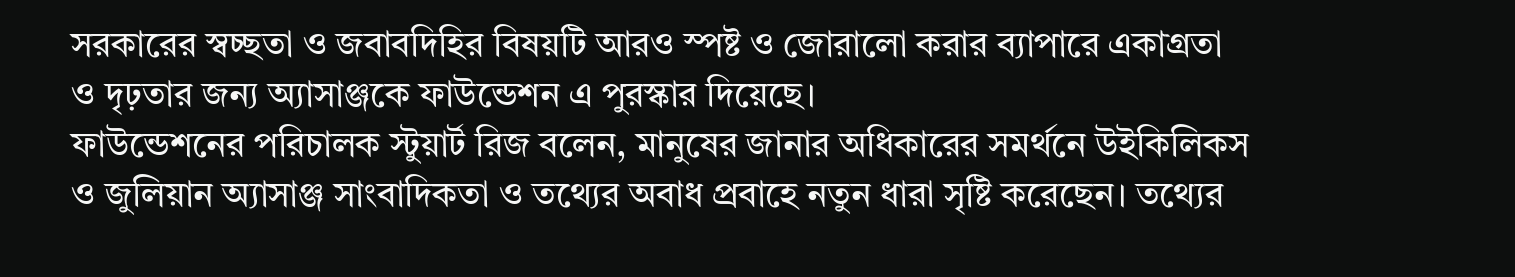সরকারের স্বচ্ছতা ও জবাবদিহির বিষয়টি আরও স্পষ্ট ও জোরালো করার ব্যাপারে একাগ্রতা ও দৃঢ়তার জন্য অ্যাসাঞ্জকে ফাউন্ডেশন এ পুরস্কার দিয়েছে।
ফাউন্ডেশনের পরিচালক স্টুয়ার্ট রিজ বলেন, মানুষের জানার অধিকারের সমর্থনে উইকিলিকস ও জুলিয়ান অ্যাসাঞ্জ সাংবাদিকতা ও তথ্যের অবাধ প্রবাহে নতুন ধারা সৃষ্টি করেছেন। তথ্যের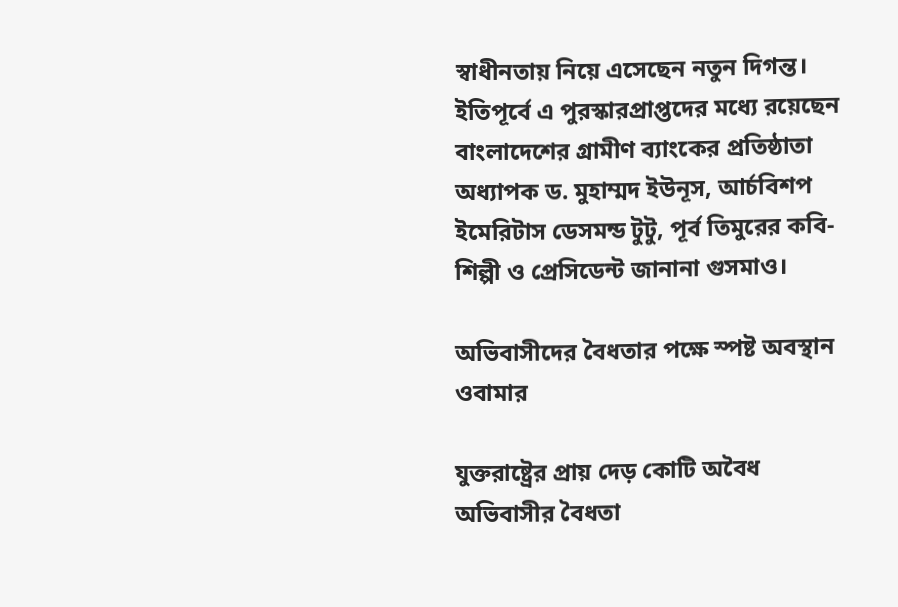স্বাধীনতায় নিয়ে এসেছেন নতুন দিগন্ত।
ইতিপূর্বে এ পুরস্কারপ্রাপ্তদের মধ্যে রয়েছেন বাংলাদেশের গ্রামীণ ব্যাংকের প্রতিষ্ঠাতা অধ্যাপক ড. মুহাম্মদ ইউনূস, আর্চবিশপ ইমেরিটাস ডেসমন্ড টুটু, পূর্ব তিমুরের কবি-শিল্পী ও প্রেসিডেন্ট জানানা গুসমাও।

অভিবাসীদের বৈধতার পক্ষে স্পষ্ট অবস্থান ওবামার

যুক্তরাষ্ট্রের প্রায় দেড় কোটি অবৈধ অভিবাসীর বৈধতা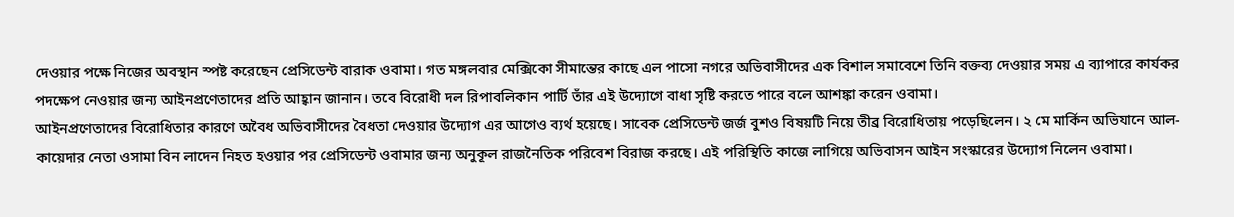দেওয়ার পক্ষে নিজের অবস্থান স্পষ্ট করেছেন প্রেসিডেন্ট বারাক ওবামা। গত মঙ্গলবার মেক্সিকো সীমান্তের কাছে এল পাসো নগরে অভিবাসীদের এক বিশাল সমাবেশে তিনি বক্তব্য দেওয়ার সময় এ ব্যাপারে কার্যকর পদক্ষেপ নেওয়ার জন্য আইনপ্রণেতাদের প্রতি আহ্বান জানান। তবে বিরোধী দল রিপাবলিকান পার্টি তাঁর এই উদ্যোগে বাধা সৃষ্টি করতে পারে বলে আশঙ্কা করেন ওবামা।
আইনপ্রণেতাদের বিরোধিতার কারণে অবৈধ অভিবাসীদের বৈধতা দেওয়ার উদ্যোগ এর আগেও ব্যর্থ হয়েছে। সাবেক প্রেসিডেন্ট জর্জ বুশও বিষয়টি নিয়ে তীব্র বিরোধিতায় পড়েছিলেন। ২ মে মার্কিন অভিযানে আল-কায়েদার নেতা ওসামা বিন লাদেন নিহত হওয়ার পর প্রেসিডেন্ট ওবামার জন্য অনুকূল রাজনৈতিক পরিবেশ বিরাজ করছে। এই পরিস্থিতি কাজে লাগিয়ে অভিবাসন আইন সংস্কারের উদ্যোগ নিলেন ওবামা।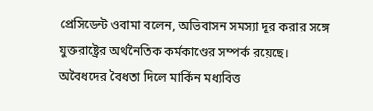প্রেসিডেন্ট ওবামা বলেন, অভিবাসন সমস্যা দূর করার সঙ্গে যুক্তরাষ্ট্রের অর্থনৈতিক কর্মকাণ্ডের সম্পর্ক রয়েছে। অবৈধদের বৈধতা দিলে মার্কিন মধ্যবিত্ত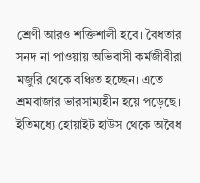শ্রেণী আরও শক্তিশালী হবে। বৈধতার সনদ না পাওয়ায় অভিবাসী কর্মজীবীরা মজুরি থেকে বঞ্চিত হচ্ছেন। এতে শ্রমবাজার ভারসাম্যহীন হয়ে পড়েছে।
ইতিমধ্যে হোয়াইট হাউস থেকে অবৈধ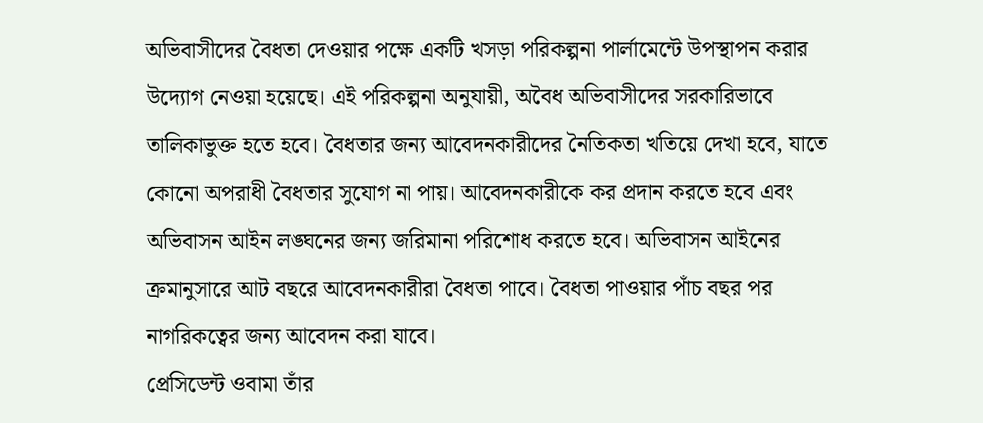অভিবাসীদের বৈধতা দেওয়ার পক্ষে একটি খসড়া পরিকল্পনা পার্লামেন্টে উপস্থাপন করার উদ্যোগ নেওয়া হয়েছে। এই পরিকল্পনা অনুযায়ী, অবৈধ অভিবাসীদের সরকারিভাবে তালিকাভুক্ত হতে হবে। বৈধতার জন্য আবেদনকারীদের নৈতিকতা খতিয়ে দেখা হবে, যাতে কোনো অপরাধী বৈধতার সুযোগ না পায়। আবেদনকারীকে কর প্রদান করতে হবে এবং অভিবাসন আইন লঙ্ঘনের জন্য জরিমানা পরিশোধ করতে হবে। অভিবাসন আইনের ক্রমানুসারে আট বছরে আবেদনকারীরা বৈধতা পাবে। বৈধতা পাওয়ার পাঁচ বছর পর নাগরিকত্বের জন্য আবেদন করা যাবে।
প্রেসিডেন্ট ওবামা তাঁর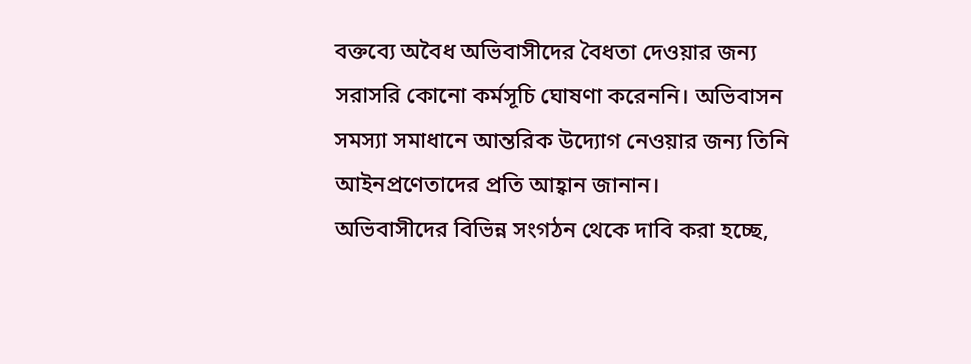বক্তব্যে অবৈধ অভিবাসীদের বৈধতা দেওয়ার জন্য সরাসরি কোনো কর্মসূচি ঘোষণা করেননি। অভিবাসন সমস্যা সমাধানে আন্তরিক উদ্যোগ নেওয়ার জন্য তিনি আইনপ্রণেতাদের প্রতি আহ্বান জানান।
অভিবাসীদের বিভিন্ন সংগঠন থেকে দাবি করা হচ্ছে,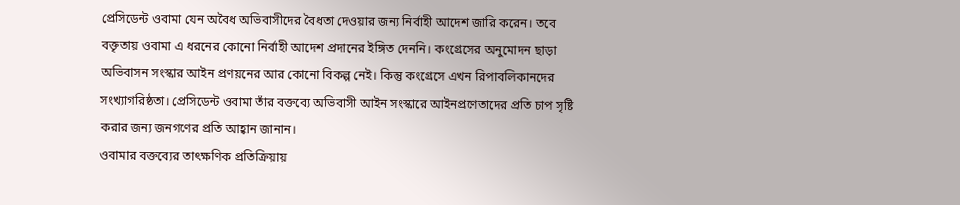প্রেসিডেন্ট ওবামা যেন অবৈধ অভিবাসীদের বৈধতা দেওয়ার জন্য নির্বাহী আদেশ জারি করেন। তবে বক্তৃতায় ওবামা এ ধরনের কোনো নির্বাহী আদেশ প্রদানের ইঙ্গিত দেননি। কংগ্রেসের অনুমোদন ছাড়া অভিবাসন সংস্কার আইন প্রণয়নের আর কোনো বিকল্প নেই। কিন্তু কংগ্রেসে এখন রিপাবলিকানদের সংখ্যাগরিষ্ঠতা। প্রেসিডেন্ট ওবামা তাঁর বক্তব্যে অভিবাসী আইন সংস্কারে আইনপ্রণেতাদের প্রতি চাপ সৃষ্টি করার জন্য জনগণের প্রতি আহ্বান জানান।
ওবামার বক্তব্যের তাৎক্ষণিক প্রতিক্রিয়ায়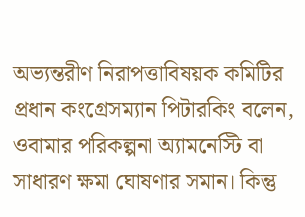অভ্যন্তরীণ নিরাপত্তাবিষয়ক কমিটির প্রধান কংগ্রেসম্যান পিটারকিং বলেন, ওবামার পরিকল্পনা অ্যামনেস্টি বা সাধারণ ক্ষমা ঘোষণার সমান। কিন্তু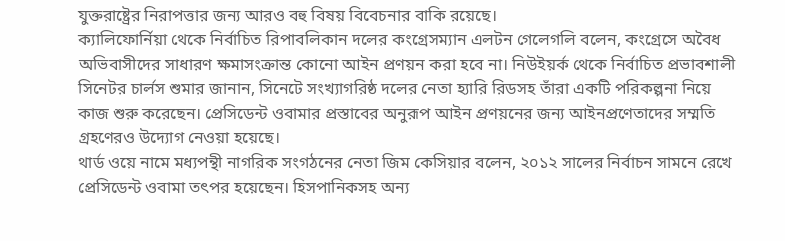যুক্তরাষ্ট্রের নিরাপত্তার জন্য আরও বহু বিষয় বিবেচনার বাকি রয়েছে।
ক্যালিফোর্নিয়া থেকে নির্বাচিত রিপাবলিকান দলের কংগ্রেসম্যান এলটন গেলেগলি বলেন, কংগ্রেসে অবৈধ অভিবাসীদের সাধারণ ক্ষমাসংক্রান্ত কোনো আইন প্রণয়ন করা হবে না। নিউইয়র্ক থেকে নির্বাচিত প্রভাবশালী সিনেটর চার্লস শুমার জানান, সিনেটে সংখ্যাগরিষ্ঠ দলের নেতা হ্যারি রিডসহ তাঁরা একটি পরিকল্পনা নিয়ে কাজ শুরু করেছেন। প্রেসিডেন্ট ওবামার প্রস্তাবের অনুরূপ আইন প্রণয়নের জন্য আইনপ্রণেতাদের সম্মতি গ্রহণেরও উদ্যোগ নেওয়া হয়েছে।
থার্ড ওয়ে নামে মধ্যপন্থী নাগরিক সংগঠনের নেতা জিম কেসিয়ার বলেন, ২০১২ সালের নির্বাচন সামনে রেখে প্রেসিডেন্ট ওবামা তৎপর হয়েছেন। হিসপানিকসহ অন্য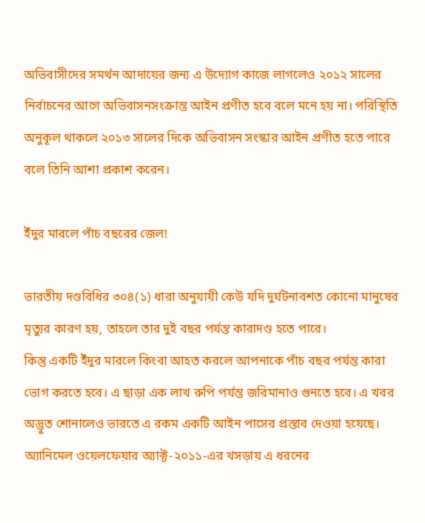অভিবাসীদের সমর্থন আদায়ের জন্য এ উদ্যোগ কাজে লাগলেও ২০১২ সালের নির্বাচনের আগে অভিবাসনসংক্রান্ত আইন প্রণীত হবে বলে মনে হয় না। পরিস্থিতি অনুকূল থাকলে ২০১৩ সালের দিকে অভিবাসন সংস্কার আইন প্রণীত হতে পারে বলে তিনি আশা প্রকাশ করেন।

ইঁদুর মারলে পাঁচ বছরের জেল!

ভারতীয় দণ্ডবিধির ৩০৪(১) ধারা অনুযায়ী কেউ যদি দুর্ঘটনাবশত কোনো মানুষের মৃত্যুর কারণ হয়, তাহলে তার দুই বছর পর্যন্ত কারাদণ্ড হতে পারে।
কিন্তু একটি ইঁদুর মারলে কিংবা আহত করলে আপনাকে পাঁচ বছর পর্যন্ত কারা ভোগ করতে হবে। এ ছাড়া এক লাখ রুপি পর্যন্ত জরিমানাও গুনতে হবে। এ খবর অদ্ভুত শোনালেও ভারতে এ রকম একটি আইন পাসের প্রস্তাব দেওয়া হয়েছে। অ্যানিমেল ওয়েলফেয়ার অ্যাক্ট-২০১১-এর খসড়ায় এ ধরনের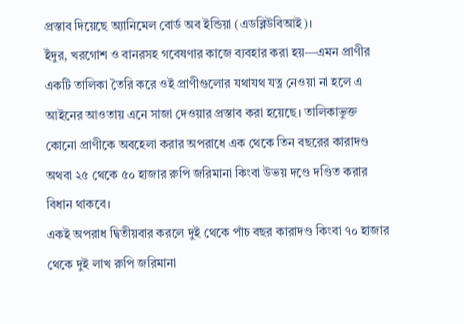প্রস্তাব দিয়েছে অ্যানিমেল বোর্ড অব ইন্ডিয়া (এডব্লিউবিআই)।
ইঁদুর, খরগোশ ও বানরসহ গবেষণার কাজে ব্যবহার করা হয়—এমন প্রাণীর একটি তালিকা তৈরি করে ওই প্রাণীগুলোর যথাযথ যত্ন নেওয়া না হলে এ আইনের আওতায় এনে সাজা দেওয়ার প্রস্তাব করা হয়েছে। তালিকাভুক্ত কোনো প্রাণীকে অবহেলা করার অপরাধে এক থেকে তিন বছরের কারাদণ্ড অথবা ২৫ থেকে ৫০ হাজার রুপি জরিমানা কিংবা উভয় দণ্ডে দণ্ডিত করার বিধান থাকবে।
একই অপরাধ দ্বিতীয়বার করলে দুই থেকে পাঁচ বছর কারাদণ্ড কিংবা ৭০ হাজার থেকে দুই লাখ রুপি জরিমানা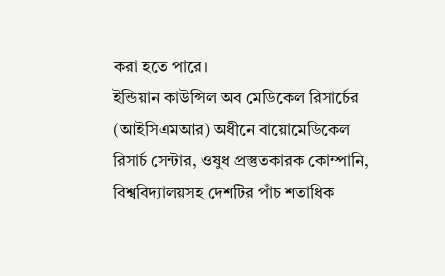করা হতে পারে।
ইন্ডিয়ান কাউন্সিল অব মেডিকেল রিসার্চের (আইসিএমআর) অধীনে বায়োমেডিকেল রিসার্চ সেন্টার, ওষুধ প্রস্তুতকারক কোম্পানি, বিশ্ববিদ্যালয়সহ দেশটির পাঁচ শতাধিক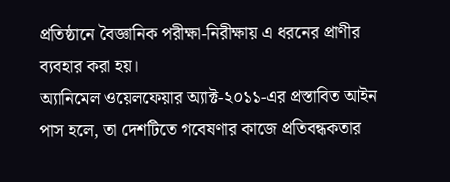প্রতিষ্ঠানে বৈজ্ঞানিক পরীক্ষা-নিরীক্ষায় এ ধরনের প্রাণীর ব্যবহার করা হয়।
অ্যানিমেল ওয়েলফেয়ার অ্যাক্ট-২০১১-এর প্রস্তাবিত আইন পাস হলে, তা দেশটিতে গবেষণার কাজে প্রতিবন্ধকতার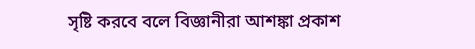সৃষ্টি করবে বলে বিজ্ঞানীরা আশঙ্কা প্রকাশ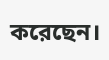করেছেন।